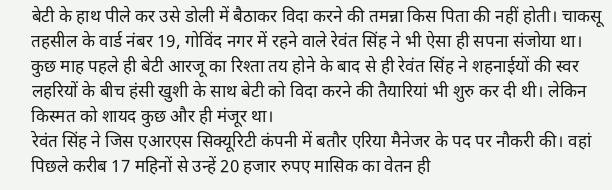बेटी के हाथ पीले कर उसे डोली में बैठाकर विदा करने की तमन्ना किस पिता की नहीं होती। चाकसू तहसील के वार्ड नंबर 19, गोविंद नगर में रहने वाले रेवंत सिंह ने भी ऐसा ही सपना संजोया था।
कुछ माह पहले ही बेटी आरजू का रिश्ता तय होने के बाद से ही रेवंत सिंह ने शहनाईयों की स्वर लहरियों के बीच हंसी खुशी के साथ बेटी को विदा करने की तैयारियां भी शुरु कर दी थी। लेकिन किस्मत को शायद कुछ और ही मंजूर था।
रेवंत सिंह ने जिस एआरएस सिक्यूरिटी कंपनी में बतौर एरिया मैनेजर के पद पर नौकरी की। वहां पिछले करीब 17 महिनों से उन्हें 20 हजार रुपए मासिक का वेतन ही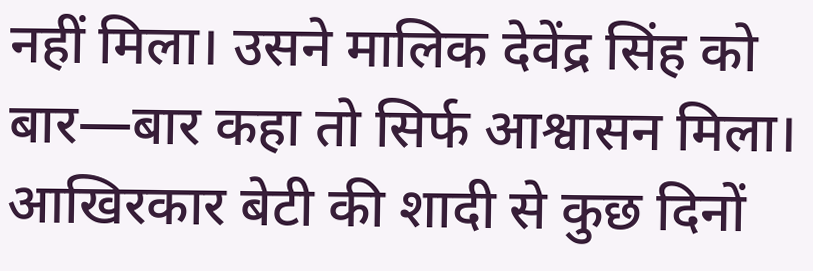नहीं मिला। उसने मालिक देवेंद्र सिंह को बार—बार कहा तो सिर्फ आश्वासन मिला। आखिरकार बेटी की शादी से कुछ दिनों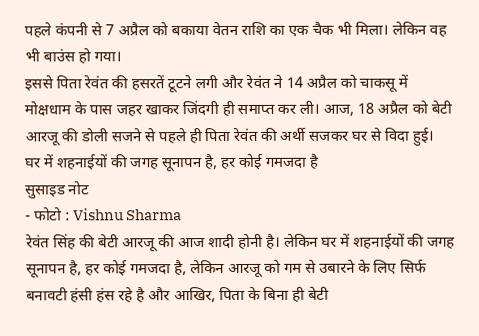पहले कंपनी से 7 अप्रैल को बकाया वेतन राशि का एक चैक भी मिला। लेकिन वह भी बाउंस हो गया।
इससे पिता रेवंत की हसरतें टूटने लगी और रेवंत ने 14 अप्रैल को चाकसू में मोक्षधाम के पास जहर खाकर जिंदगी ही समाप्त कर ली। आज, 18 अप्रैल को बेटी आरजू की डोली सजने से पहले ही पिता रेवंत की अर्थी सजकर घर से विदा हुई।
घर में शहनाईयों की जगह सूनापन है, हर कोई गमजदा है
सुसाइड नोट
- फोटो : Vishnu Sharma
रेवंत सिंह की बेटी आरजू की आज शादी होनी है। लेकिन घर में शहनाईयों की जगह सूनापन है, हर कोई गमजदा है, लेकिन आरजू को गम से उबारने के लिए सिर्फ बनावटी हंसी हंस रहे है और आखिर, पिता के बिना ही बेटी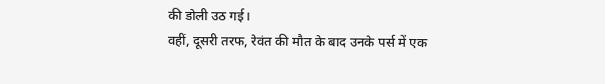की डोली उठ गई।
वहीं, दूसरी तरफ, रेवंत की मौत के बाद उनके पर्स में एक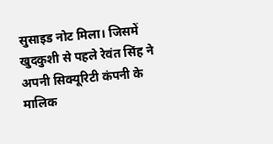सुसाइड नोट मिला। जिसमें खुदकुशी से पहले रेवंत सिंह ने अपनी सिक्यूरिटी कंपनी के मालिक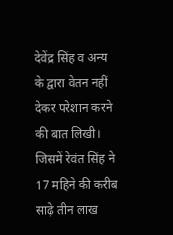देवेंद्र सिंह व अन्य के द्वारा वेतन नहीं देकर परेशान करने की बात लिखी। जिसमें रेवंत सिंह ने 17 महिने की करीब साढ़े तीन लाख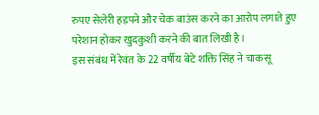रुपए सेलेरी हड़पने और चेक बाउंस करने का आरोप लगाते हुए परेशान होकर खुदकुशी करने की बात लिखी है।
इस संबंध में रेवंत के 22 वर्षीय बेटे शक्ति सिंह ने चाकसू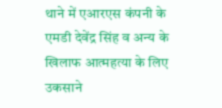थाने में एआरएस कंपनी के एमडी देवेंद्र सिंह व अन्य के खिलाफ आत्महत्या के लिए उकसाने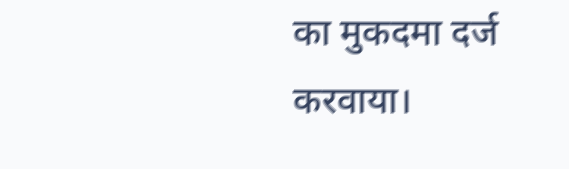का मुकदमा दर्ज करवाया।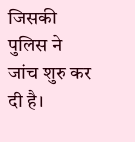जिसकी पुलिस ने जांच शुरु कर दी है।